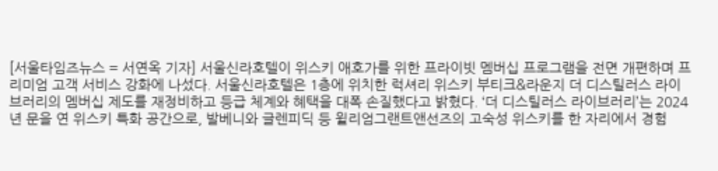[서울타임즈뉴스 = 서연옥 기자] 서울신라호텔이 위스키 애호가를 위한 프라이빗 멤버십 프로그램을 전면 개편하며 프리미엄 고객 서비스 강화에 나섰다. 서울신라호텔은 1층에 위치한 럭셔리 위스키 부티크&라운지 더 디스틸러스 라이브러리의 멤버십 제도를 재정비하고 등급 체계와 혜택을 대폭 손질했다고 밝혔다. ‘더 디스틸러스 라이브러리’는 2024년 문을 연 위스키 특화 공간으로, 발베니와 글렌피딕 등 윌리엄그랜트앤선즈의 고숙성 위스키를 한 자리에서 경험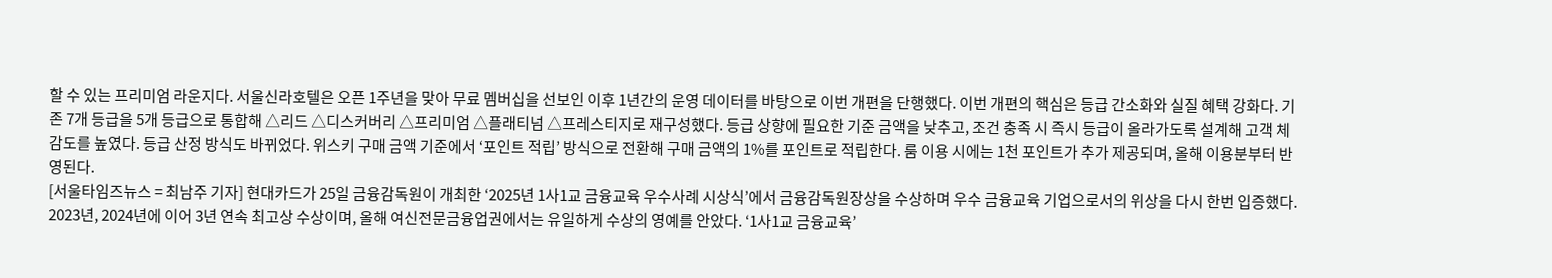할 수 있는 프리미엄 라운지다. 서울신라호텔은 오픈 1주년을 맞아 무료 멤버십을 선보인 이후 1년간의 운영 데이터를 바탕으로 이번 개편을 단행했다. 이번 개편의 핵심은 등급 간소화와 실질 혜택 강화다. 기존 7개 등급을 5개 등급으로 통합해 △리드 △디스커버리 △프리미엄 △플래티넘 △프레스티지로 재구성했다. 등급 상향에 필요한 기준 금액을 낮추고, 조건 충족 시 즉시 등급이 올라가도록 설계해 고객 체감도를 높였다. 등급 산정 방식도 바뀌었다. 위스키 구매 금액 기준에서 ‘포인트 적립’ 방식으로 전환해 구매 금액의 1%를 포인트로 적립한다. 룸 이용 시에는 1천 포인트가 추가 제공되며, 올해 이용분부터 반영된다.
[서울타임즈뉴스 = 최남주 기자] 현대카드가 25일 금융감독원이 개최한 ‘2025년 1사1교 금융교육 우수사례 시상식’에서 금융감독원장상을 수상하며 우수 금융교육 기업으로서의 위상을 다시 한번 입증했다. 2023년, 2024년에 이어 3년 연속 최고상 수상이며, 올해 여신전문금융업권에서는 유일하게 수상의 영예를 안았다. ‘1사1교 금융교육’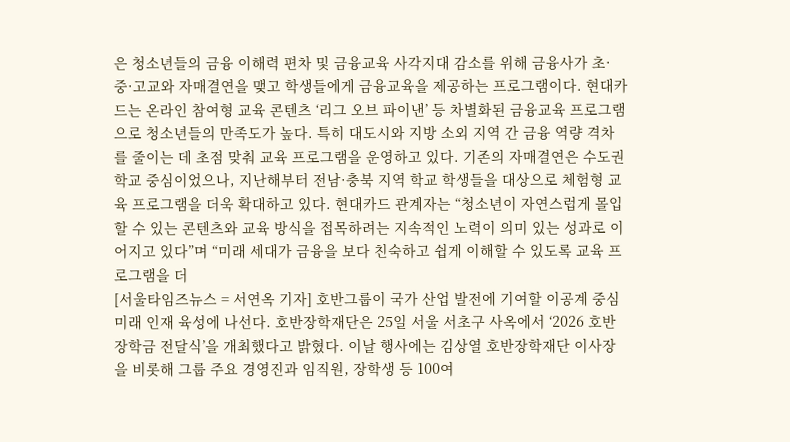은 청소년들의 금융 이해력 편차 및 금융교육 사각지대 감소를 위해 금융사가 초·중·고교와 자매결연을 맺고 학생들에게 금융교육을 제공하는 프로그램이다. 현대카드는 온라인 참여형 교육 콘텐츠 ‘리그 오브 파이낸’ 등 차별화된 금융교육 프로그램으로 청소년들의 만족도가 높다. 특히 대도시와 지방 소외 지역 간 금융 역량 격차를 줄이는 데 초점 맞춰 교육 프로그램을 운영하고 있다. 기존의 자매결연은 수도권 학교 중심이었으나, 지난해부터 전남·충북 지역 학교 학생들을 대상으로 체험형 교육 프로그램을 더욱 확대하고 있다. 현대카드 관계자는 “청소년이 자연스럽게 몰입할 수 있는 콘텐츠와 교육 방식을 접목하려는 지속적인 노력이 의미 있는 성과로 이어지고 있다”며 “미래 세대가 금융을 보다 친숙하고 쉽게 이해할 수 있도록 교육 프로그램을 더
[서울타임즈뉴스 = 서연옥 기자] 호반그룹이 국가 산업 발전에 기여할 이공계 중심 미래 인재 육성에 나선다. 호반장학재단은 25일 서울 서초구 사옥에서 ‘2026 호반장학금 전달식’을 개최했다고 밝혔다. 이날 행사에는 김상열 호반장학재단 이사장을 비롯해 그룹 주요 경영진과 임직원, 장학생 등 100여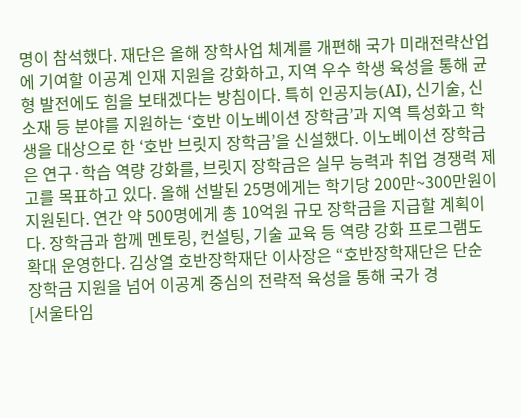명이 참석했다. 재단은 올해 장학사업 체계를 개편해 국가 미래전략산업에 기여할 이공계 인재 지원을 강화하고, 지역 우수 학생 육성을 통해 균형 발전에도 힘을 보태겠다는 방침이다. 특히 인공지능(AI), 신기술, 신소재 등 분야를 지원하는 ‘호반 이노베이션 장학금’과 지역 특성화고 학생을 대상으로 한 ‘호반 브릿지 장학금’을 신설했다. 이노베이션 장학금은 연구·학습 역량 강화를, 브릿지 장학금은 실무 능력과 취업 경쟁력 제고를 목표하고 있다. 올해 선발된 25명에게는 학기당 200만~300만원이 지원된다. 연간 약 500명에게 총 10억원 규모 장학금을 지급할 계획이다. 장학금과 함께 멘토링, 컨설팅, 기술 교육 등 역량 강화 프로그램도 확대 운영한다. 김상열 호반장학재단 이사장은 “호반장학재단은 단순 장학금 지원을 넘어 이공계 중심의 전략적 육성을 통해 국가 경
[서울타임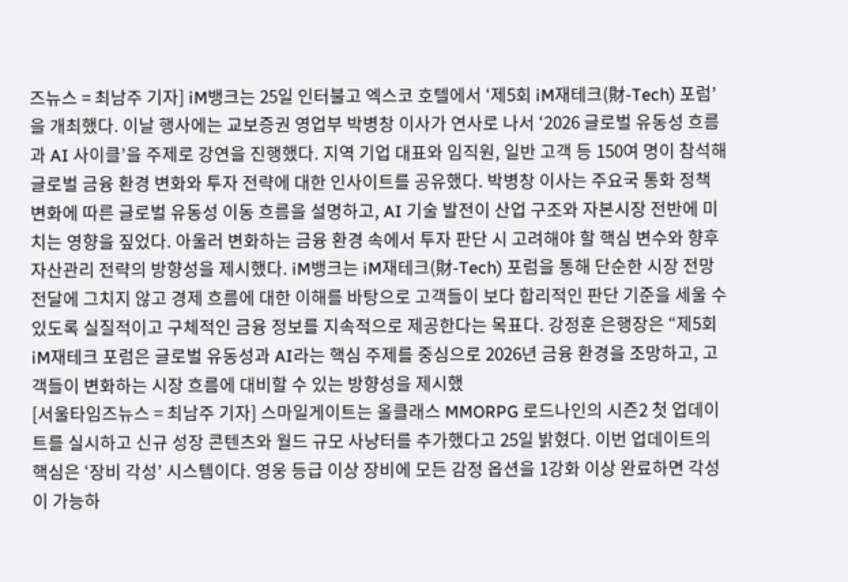즈뉴스 = 최남주 기자] iM뱅크는 25일 인터불고 엑스코 호텔에서 ‘제5회 iM재테크(財-Tech) 포럼’을 개최했다. 이날 행사에는 교보증권 영업부 박병창 이사가 연사로 나서 ‘2026 글로벌 유동성 흐름과 AI 사이클’을 주제로 강연을 진행했다. 지역 기업 대표와 임직원, 일반 고객 등 150여 명이 참석해 글로벌 금융 환경 변화와 투자 전략에 대한 인사이트를 공유했다. 박병창 이사는 주요국 통화 정책 변화에 따른 글로벌 유동성 이동 흐름을 설명하고, AI 기술 발전이 산업 구조와 자본시장 전반에 미치는 영향을 짚었다. 아울러 변화하는 금융 환경 속에서 투자 판단 시 고려해야 할 핵심 변수와 향후 자산관리 전략의 방향성을 제시했다. iM뱅크는 iM재테크(財-Tech) 포럼을 통해 단순한 시장 전망 전달에 그치지 않고 경제 흐름에 대한 이해를 바탕으로 고객들이 보다 합리적인 판단 기준을 세울 수 있도록 실질적이고 구체적인 금융 정보를 지속적으로 제공한다는 목표다. 강정훈 은행장은 “제5회 iM재테크 포럼은 글로벌 유동성과 AI라는 핵심 주제를 중심으로 2026년 금융 환경을 조망하고, 고객들이 변화하는 시장 흐름에 대비할 수 있는 방향성을 제시했
[서울타임즈뉴스 = 최남주 기자] 스마일게이트는 올클래스 MMORPG 로드나인의 시즌2 첫 업데이트를 실시하고 신규 성장 콘텐츠와 월드 규모 사냥터를 추가했다고 25일 밝혔다. 이번 업데이트의 핵심은 ‘장비 각성’ 시스템이다. 영웅 등급 이상 장비에 모든 감정 옵션을 1강화 이상 완료하면 각성이 가능하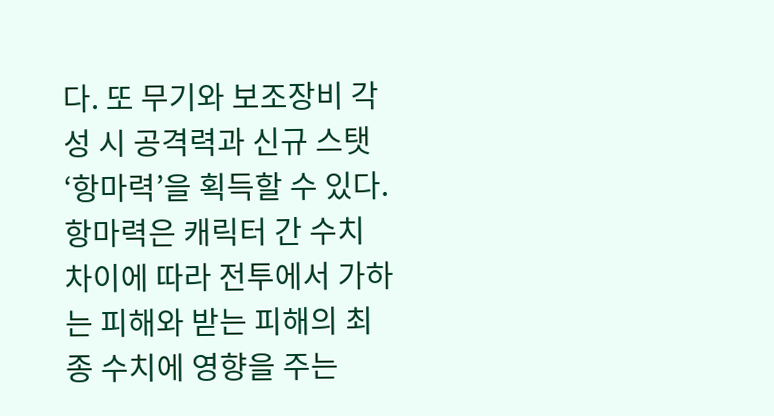다. 또 무기와 보조장비 각성 시 공격력과 신규 스탯 ‘항마력’을 획득할 수 있다. 항마력은 캐릭터 간 수치 차이에 따라 전투에서 가하는 피해와 받는 피해의 최종 수치에 영향을 주는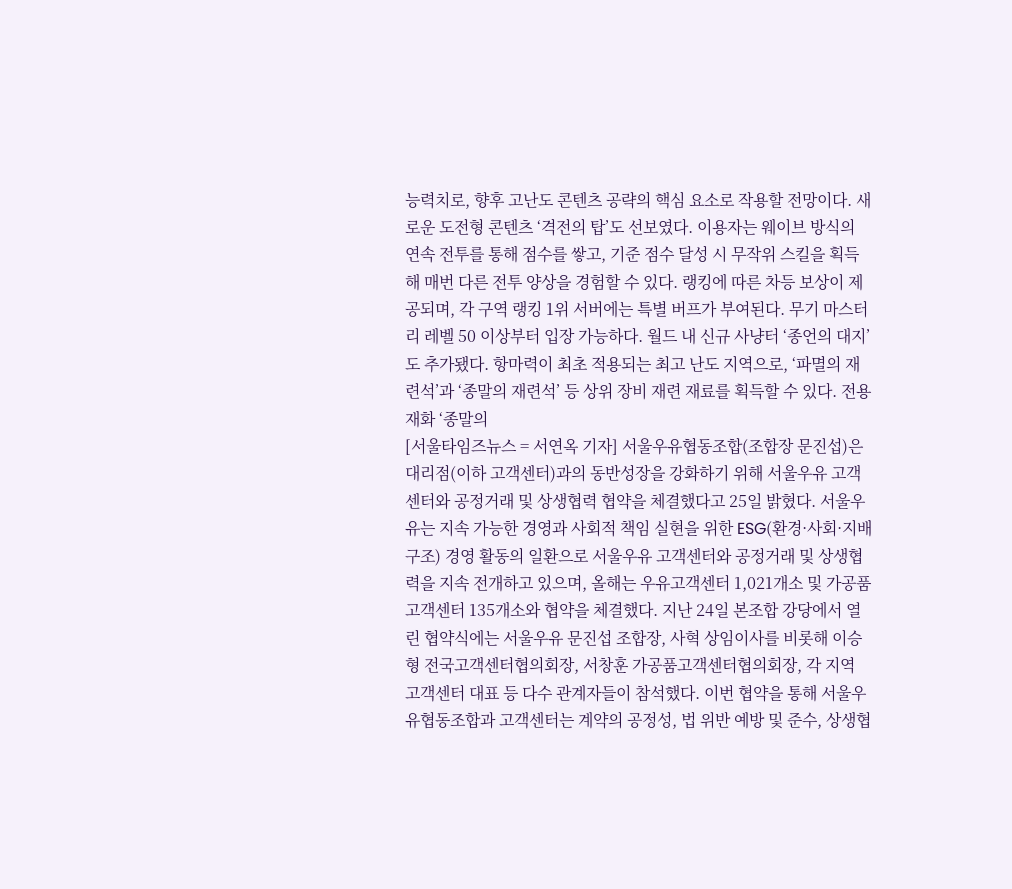능력치로, 향후 고난도 콘텐츠 공략의 핵심 요소로 작용할 전망이다. 새로운 도전형 콘텐츠 ‘격전의 탑’도 선보였다. 이용자는 웨이브 방식의 연속 전투를 통해 점수를 쌓고, 기준 점수 달성 시 무작위 스킬을 획득해 매번 다른 전투 양상을 경험할 수 있다. 랭킹에 따른 차등 보상이 제공되며, 각 구역 랭킹 1위 서버에는 특별 버프가 부여된다. 무기 마스터리 레벨 50 이상부터 입장 가능하다. 월드 내 신규 사냥터 ‘종언의 대지’도 추가됐다. 항마력이 최초 적용되는 최고 난도 지역으로, ‘파멸의 재련석’과 ‘종말의 재련석’ 등 상위 장비 재련 재료를 획득할 수 있다. 전용 재화 ‘종말의
[서울타임즈뉴스 = 서연옥 기자] 서울우유협동조합(조합장 문진섭)은 대리점(이하 고객센터)과의 동반성장을 강화하기 위해 서울우유 고객센터와 공정거래 및 상생협력 협약을 체결했다고 25일 밝혔다. 서울우유는 지속 가능한 경영과 사회적 책임 실현을 위한 ESG(환경·사회·지배구조) 경영 활동의 일환으로 서울우유 고객센터와 공정거래 및 상생협력을 지속 전개하고 있으며, 올해는 우유고객센터 1,021개소 및 가공품고객센터 135개소와 협약을 체결했다. 지난 24일 본조합 강당에서 열린 협약식에는 서울우유 문진섭 조합장, 사혁 상임이사를 비롯해 이승형 전국고객센터협의회장, 서창훈 가공품고객센터협의회장, 각 지역 고객센터 대표 등 다수 관계자들이 참석했다. 이번 협약을 통해 서울우유협동조합과 고객센터는 계약의 공정성, 법 위반 예방 및 준수, 상생협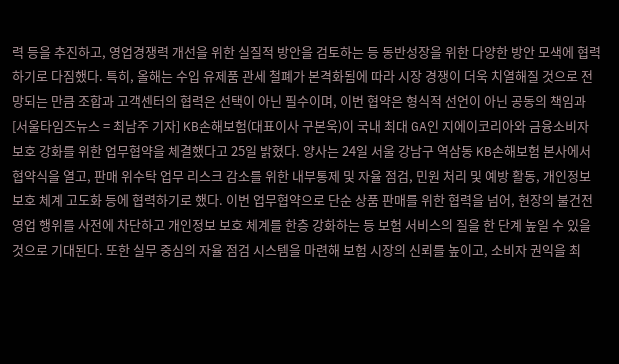력 등을 추진하고, 영업경쟁력 개선을 위한 실질적 방안을 검토하는 등 동반성장을 위한 다양한 방안 모색에 협력하기로 다짐했다. 특히, 올해는 수입 유제품 관세 철폐가 본격화됨에 따라 시장 경쟁이 더욱 치열해질 것으로 전망되는 만큼 조합과 고객센터의 협력은 선택이 아닌 필수이며, 이번 협약은 형식적 선언이 아닌 공동의 책임과
[서울타임즈뉴스 = 최남주 기자] KB손해보험(대표이사 구본욱)이 국내 최대 GA인 지에이코리아와 금융소비자 보호 강화를 위한 업무협약을 체결했다고 25일 밝혔다. 양사는 24일 서울 강남구 역삼동 KB손해보험 본사에서 협약식을 열고, 판매 위수탁 업무 리스크 감소를 위한 내부통제 및 자율 점검, 민원 처리 및 예방 활동, 개인정보 보호 체계 고도화 등에 협력하기로 했다. 이번 업무협약으로 단순 상품 판매를 위한 협력을 넘어, 현장의 불건전 영업 행위를 사전에 차단하고 개인정보 보호 체계를 한층 강화하는 등 보험 서비스의 질을 한 단계 높일 수 있을 것으로 기대된다. 또한 실무 중심의 자율 점검 시스템을 마련해 보험 시장의 신뢰를 높이고, 소비자 권익을 최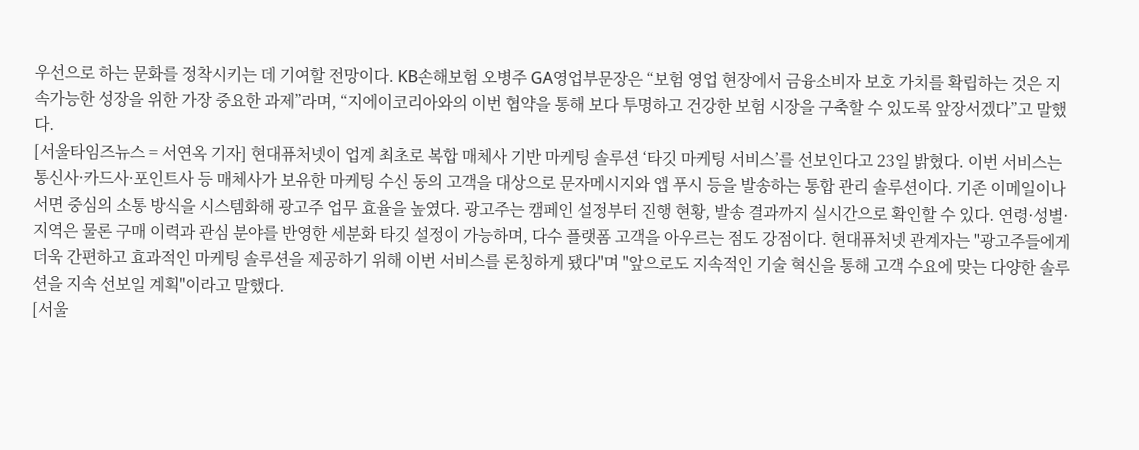우선으로 하는 문화를 정착시키는 데 기여할 전망이다. KB손해보험 오병주 GA영업부문장은 “보험 영업 현장에서 금융소비자 보호 가치를 확립하는 것은 지속가능한 성장을 위한 가장 중요한 과제”라며, “지에이코리아와의 이번 협약을 통해 보다 투명하고 건강한 보험 시장을 구축할 수 있도록 앞장서겠다”고 말했다.
[서울타임즈뉴스 = 서연옥 기자] 현대퓨처넷이 업계 최초로 복합 매체사 기반 마케팅 솔루션 ‘타깃 마케팅 서비스’를 선보인다고 23일 밝혔다. 이번 서비스는 통신사·카드사·포인트사 등 매체사가 보유한 마케팅 수신 동의 고객을 대상으로 문자메시지와 앱 푸시 등을 발송하는 통합 관리 솔루션이다. 기존 이메일이나 서면 중심의 소통 방식을 시스템화해 광고주 업무 효율을 높였다. 광고주는 캠페인 설정부터 진행 현황, 발송 결과까지 실시간으로 확인할 수 있다. 연령·성별·지역은 물론 구매 이력과 관심 분야를 반영한 세분화 타깃 설정이 가능하며, 다수 플랫폼 고객을 아우르는 점도 강점이다. 현대퓨처넷 관계자는 "광고주들에게 더욱 간편하고 효과적인 마케팅 솔루션을 제공하기 위해 이번 서비스를 론칭하게 됐다"며 "앞으로도 지속적인 기술 혁신을 통해 고객 수요에 맞는 다양한 솔루션을 지속 선보일 계획"이라고 말했다.
[서울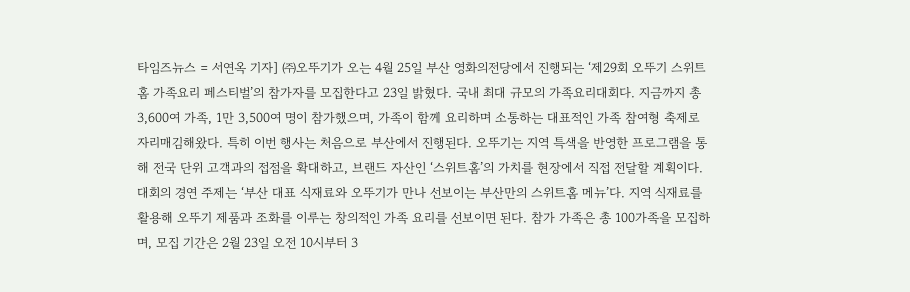타임즈뉴스 = 서연옥 기자] ㈜오뚜기가 오는 4월 25일 부산 영화의전당에서 진행되는 ‘제29회 오뚜기 스위트홈 가족요리 페스티벌’의 참가자를 모집한다고 23일 밝혔다. 국내 최대 규모의 가족요리대회다. 지금까지 총 3,600여 가족, 1만 3,500여 명이 참가했으며, 가족이 함께 요리하며 소통하는 대표적인 가족 참여형 축제로 자리매김해왔다. 특히 이번 행사는 처음으로 부산에서 진행된다. 오뚜기는 지역 특색을 반영한 프로그램을 통해 전국 단위 고객과의 접점을 확대하고, 브랜드 자산인 ‘스위트홈’의 가치를 현장에서 직접 전달할 계획이다. 대회의 경연 주제는 ‘부산 대표 식재료와 오뚜기가 만나 선보이는 부산만의 스위트홈 메뉴’다. 지역 식재료를 활용해 오뚜기 제품과 조화를 이루는 창의적인 가족 요리를 선보이면 된다. 참가 가족은 총 100가족을 모집하며, 모집 기간은 2월 23일 오전 10시부터 3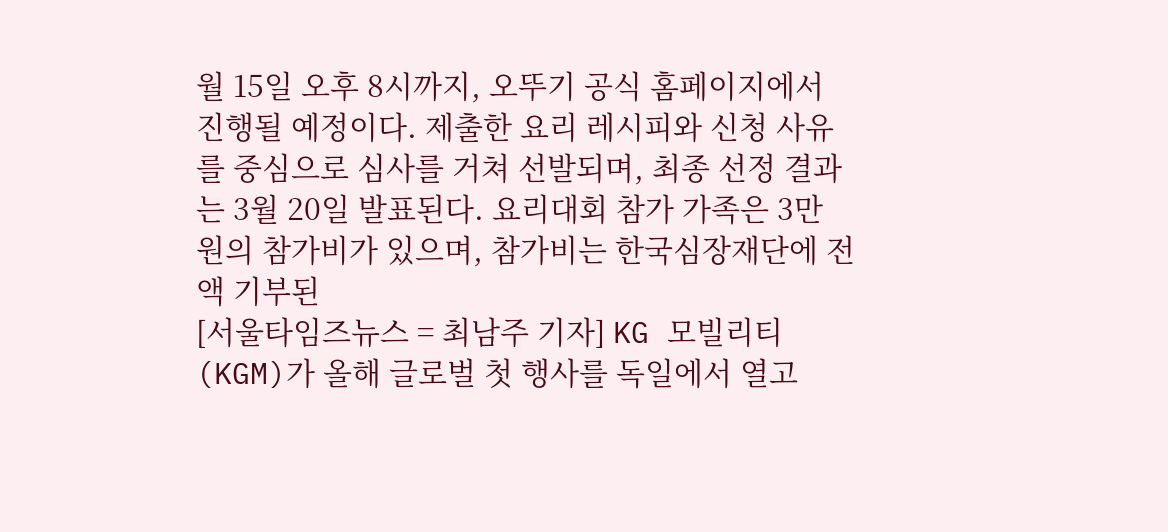월 15일 오후 8시까지, 오뚜기 공식 홈페이지에서 진행될 예정이다. 제출한 요리 레시피와 신청 사유를 중심으로 심사를 거쳐 선발되며, 최종 선정 결과는 3월 20일 발표된다. 요리대회 참가 가족은 3만 원의 참가비가 있으며, 참가비는 한국심장재단에 전액 기부된
[서울타임즈뉴스 = 최남주 기자] KG 모빌리티(KGM)가 올해 글로벌 첫 행사를 독일에서 열고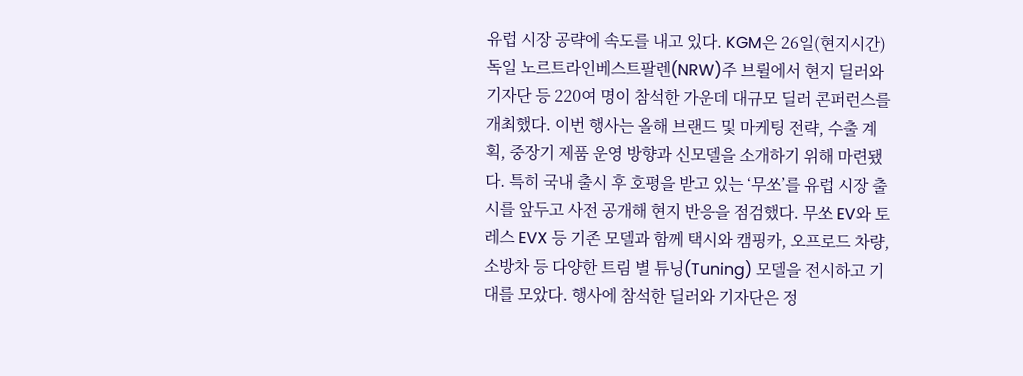유럽 시장 공략에 속도를 내고 있다. KGM은 26일(현지시간) 독일 노르트라인베스트팔렌(NRW)주 브륄에서 현지 딜러와 기자단 등 220여 명이 참석한 가운데 대규모 딜러 콘퍼런스를 개최했다. 이번 행사는 올해 브랜드 및 마케팅 전략, 수출 계획, 중장기 제품 운영 방향과 신모델을 소개하기 위해 마련됐다. 특히 국내 출시 후 호평을 받고 있는 ‘무쏘’를 유럽 시장 출시를 앞두고 사전 공개해 현지 반응을 점검했다. 무쏘 EV와 토레스 EVX 등 기존 모델과 함께 택시와 캠핑카, 오프로드 차량, 소방차 등 다양한 트림 별 튜닝(Tuning) 모델을 전시하고 기대를 모았다. 행사에 참석한 딜러와 기자단은 정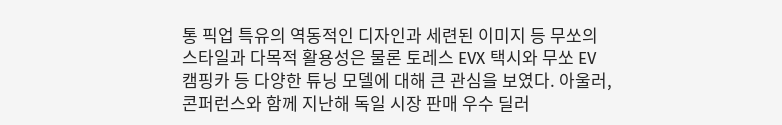통 픽업 특유의 역동적인 디자인과 세련된 이미지 등 무쏘의 스타일과 다목적 활용성은 물론 토레스 EVX 택시와 무쏘 EV 캠핑카 등 다양한 튜닝 모델에 대해 큰 관심을 보였다. 아울러, 콘퍼런스와 함께 지난해 독일 시장 판매 우수 딜러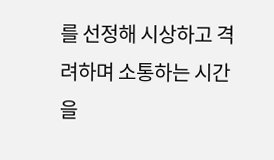를 선정해 시상하고 격려하며 소통하는 시간을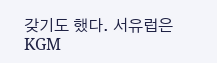갖기도 했다. 서유럽은 KGM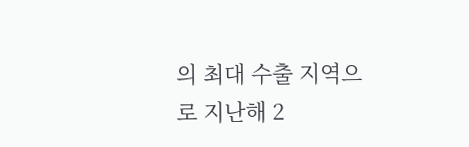의 최대 수출 지역으로 지난해 2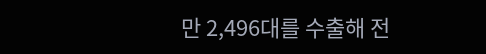만 2,496대를 수출해 전